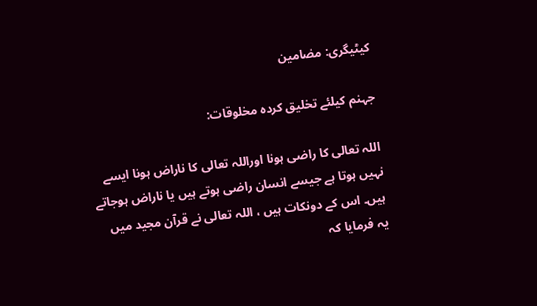کیٹیگری: مضامین

جہنم کیلئے تخلیق کردہ مخلوقات:

اللہ تعالی کا راضی ہونا اوراللہ تعالی کا ناراض ہونا ایسے نہیں ہوتا ہے جیسے انسان راضی ہوتے ہیں یا ناراض ہوجاتے ہیں۔ اس کے دونکات ہیں ، اللہ تعالی نے قرآن مجید میں یہ فرمایا کہ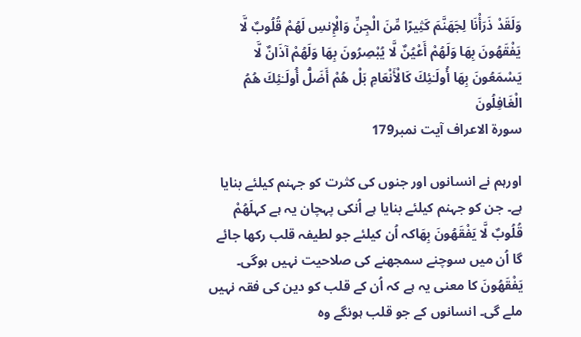وَلَقَدْ ذَرَأْنَا لِجَهَنَّمَ كَثِيرًا مِّنَ الْجِنِّ وَالْإِنسِ لَهُمْ قُلُوبٌ لَّا يَفْقَهُونَ بِهَا وَلَهُمْ أَعْيُنٌ لَّا يُبْصِرُونَ بِهَا وَلَهُمْ آذَانٌ لَّا يَسْمَعُونَ بِهَا أُولَـٰئِكَ كَالْأَنْعَامِ بَلْ هُمْ أَضَلُّ أُولَـٰئِكَ هُمُ الْغَافِلُونَ
سورۃ الاعراف آیت نمبر179

اورہم نے انسانوں اور جنوں کی کثرت کو جہنم کیلئے بنایا ہے۔ جن کو جہنم کیلئے بنایا ہے اُنکی پہچان یہ ہے کہلَهُمْ قُلُوبٌ لَّا يَفْقَهُونَ بِهَاکہ اُن کیلئے جو لطیفہ قلب رکھا جائے گا اُن میں سوچنے سمجھنے کی صلاحیت نہیں ہوگی۔ يَفْقَهُونَ کا معنی یہ ہے کہ اُن کے قلب کو دین کی فقہ نہیں ملے گی۔ انسانوں کے جو قلب ہونگے وہ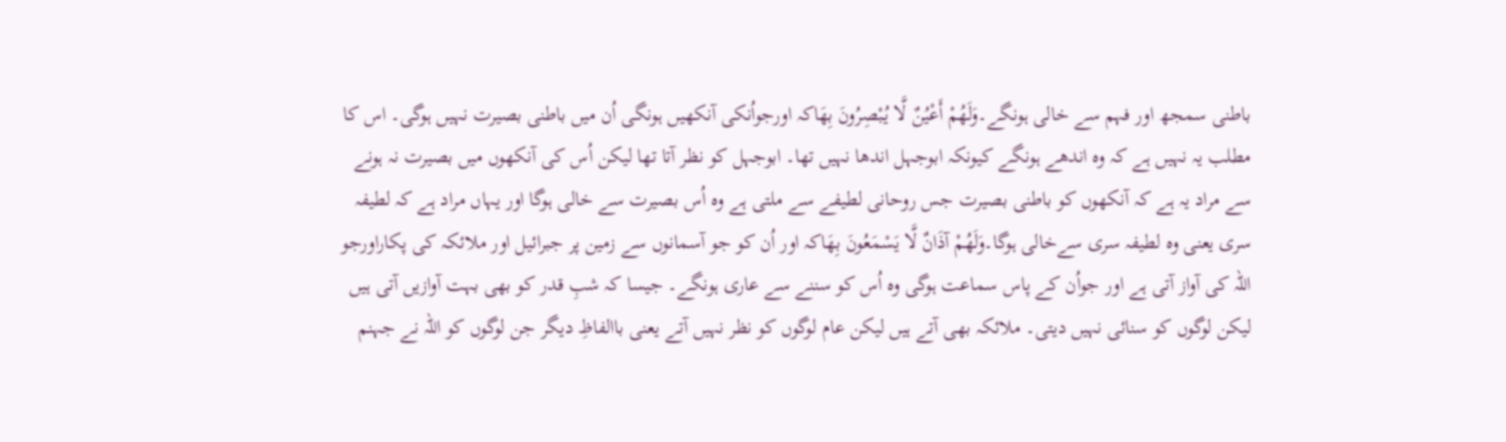باطنی سمجھ اور فہم سے خالی ہونگے۔وَلَهُمْ أَعْيُنٌ لَّا يُبْصِرُونَ بِهَاکہ اورجواُنکی آنکھیں ہونگی اُن میں باطنی بصیرت نہیں ہوگی۔ اس کا مطلب یہ نہیں ہے کہ وہ اندھے ہونگے کیونکہ ابوجہل اندھا نہیں تھا۔ ابوجہل کو نظر آتا تھا لیکن اُس کی آنکھوں میں بصیرت نہ ہونے سے مراد یہ ہے کہ آنکھوں کو باطنی بصیرت جس روحانی لطیفے سے ملتی ہے وہ اُس بصیرت سے خالی ہوگا اور یہاں مراد ہے کہ لطیفہ سری یعنی وہ لطیفہ سری سےخالی ہوگا۔وَلَهُمْ آذَانٌ لَّا يَسْمَعُونَ بِهَاکہ اور اُن کو جو آسمانوں سے زمین پر جبرائیل اور ملائکہ کی پکاراورجو اللہ کی آواز آتی ہے اور جواُن کے پاس سماعت ہوگی وہ اُس کو سننے سے عاری ہونگے۔ جیسا کہ شبِ قدر کو بھی بہت آوازیں آتی ہیں لیکن لوگوں کو سنائی نہیں دیتی۔ ملائکہ بھی آتے ہیں لیکن عام لوگوں کو نظر نہیں آتے یعنی باالفاظِ دیگر جن لوگوں کو اللہ نے جہنم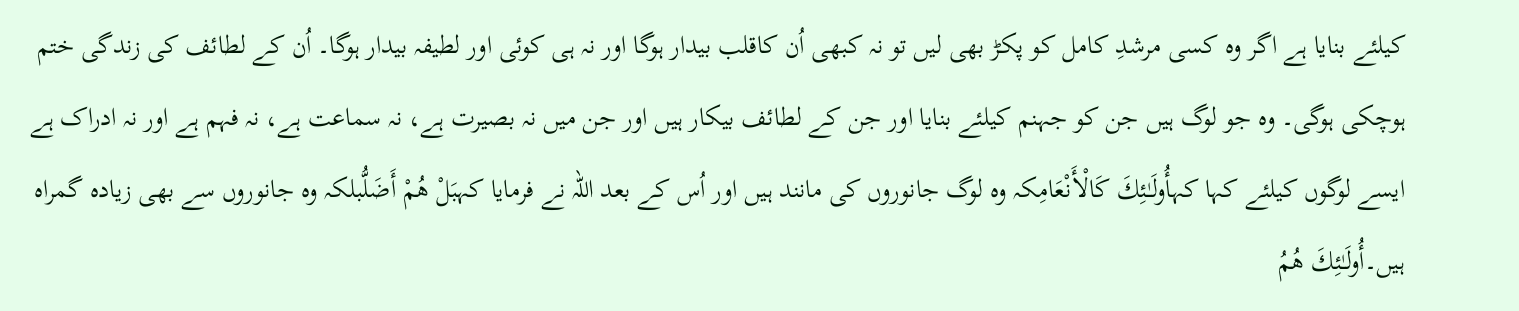کیلئے بنایا ہے اگر وہ کسی مرشدِ کامل کو پکڑ بھی لیں تو نہ کبھی اُن کاقلب بیدار ہوگا اور نہ ہی کوئی اور لطیفہ بیدار ہوگا۔ اُن کے لطائف کی زندگی ختم ہوچکی ہوگی۔ وہ جو لوگ ہیں جن کو جہنم کیلئے بنایا اور جن کے لطائف بیکار ہیں اور جن میں نہ بصیرت ہے، نہ سماعت ہے، نہ فہم ہے اور نہ ادراک ہے ایسے لوگوں کیلئے کہا کہأُولَـٰئِكَ كَالْأَنْعَامِکہ وہ لوگ جانوروں کی مانند ہیں اور اُس کے بعد اللہ نے فرمایا کہبَلْ هُمْ أَضَلُّبلکہ وہ جانوروں سے بھی زیادہ گمراہ ہیں۔أُولَـٰئِكَ هُمُ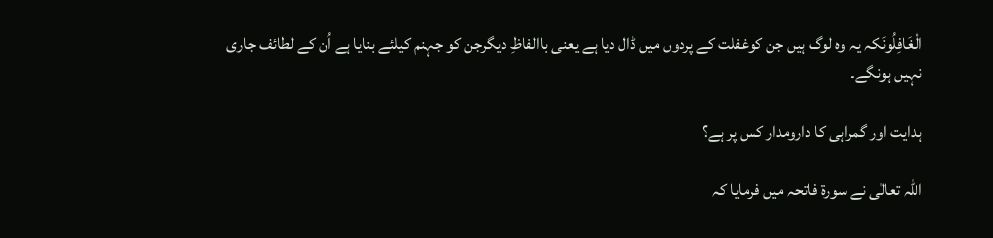الْغَافِلُونَکہ یہ وہ لوگ ہیں جن کوغفلت کے پردوں میں ڈال دیا ہے یعنی باالفاظِ دیگرجن کو جہنم کیلئے بنایا ہے اُن کے لطائف جاری نہیں ہونگے۔

ہدایت اور گمراہی کا دارومدار کس پر ہے؟

اللہ تعالٰی نے سورۃ فاتحہ میں فرمایا کہ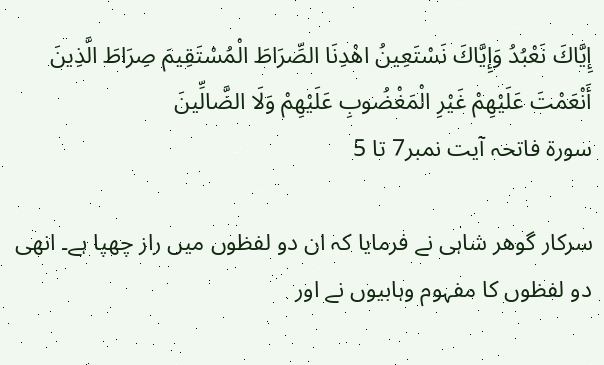إِيَّاكَ نَعْبُدُ وَإِيَّاكَ نَسْتَعِينُ اهْدِنَا الصِّرَاطَ الْمُسْتَقِيمَ صِرَاطَ الَّذِينَ أَنْعَمْتَ عَلَيْهِمْ غَيْرِ الْمَغْضُوبِ عَلَيْهِمْ وَلَا الضَّالِّينَ
سورۃ فاتحہ آیت نمبر7 تا 5

سرکار گوھر شاہی نے فرمایا کہ ان دو لفظوں میں راز چھپا ہے۔ انھی دو لفظوں کا مفہوم وہابیوں نے اور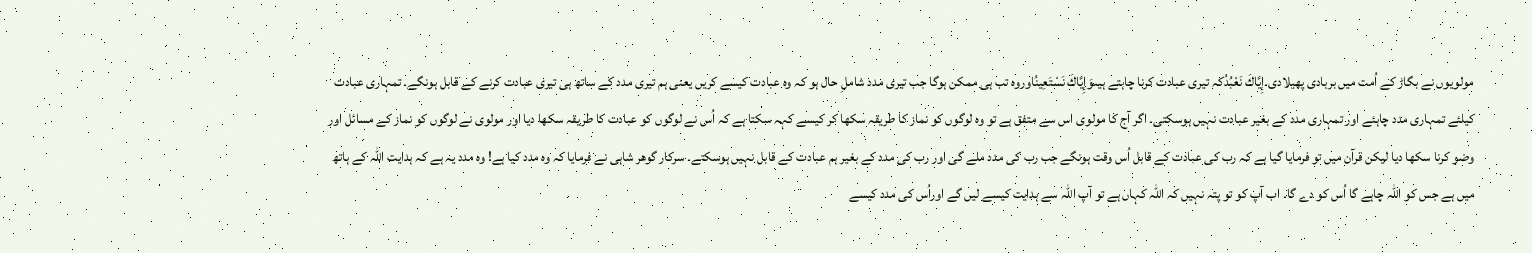مولویوں نے بگاڑ کے اُمت میں بربادی پھیلادی۔إِيَّاكَ نَعْبُدُکہ تیری عبادت کرنا چاہتے ہیںوَإِيَّاكَ نَسْتَعِينُاوروہ تب ہی ممکن ہوگا جب تیری مدد شاملِ حال ہو کہ وہ عبادت کیسے کریں یعنی ہم تیری مدد کے ساتھ ہی تیری عبادت کرنے کے قابل ہونگے۔ تمہاری عبادت کیلئے تمہاری مدد چاہئے اور تمہاری مدد کے بغیر عبادت نہیں ہوسکتی۔ اگر آج کا مولوی اس سے متفق ہے تو وہ لوگوں کو نماز کا طریقہ سکھا کر کیسے کہہ سکتا ہے کہ اُس نے لوگوں کو عبادت کا طریقہ سکھا دیا اور مولوی نے لوگوں کو نماز کے مسائل اور وضو کرنا سکھا دیا لیکن قرآن میں تو فرمایا گیا ہے کہ رب کی عبادت کے قابل اُس وقت ہونگے جب رب کی مدد ملے گی اور رب کی مدد کے بغیر ہم عبادت کے قابل نہیں ہوسکتے۔ سرکار گوھر شاہی نے فرمایا کہ وہ مدد کیا ہے! وہ مدد یہ ہے کہ ہدایت اللہ کے ہاتھ میں ہے جس کو اللہ چاہے گا اُس کو دے گا۔ اب آپ کو تو پتہ نہیں کہ اللہ کہاں ہے تو آپ اللہ سے ہدایت کیسے لیں گے اوراُس کی مدد کیسے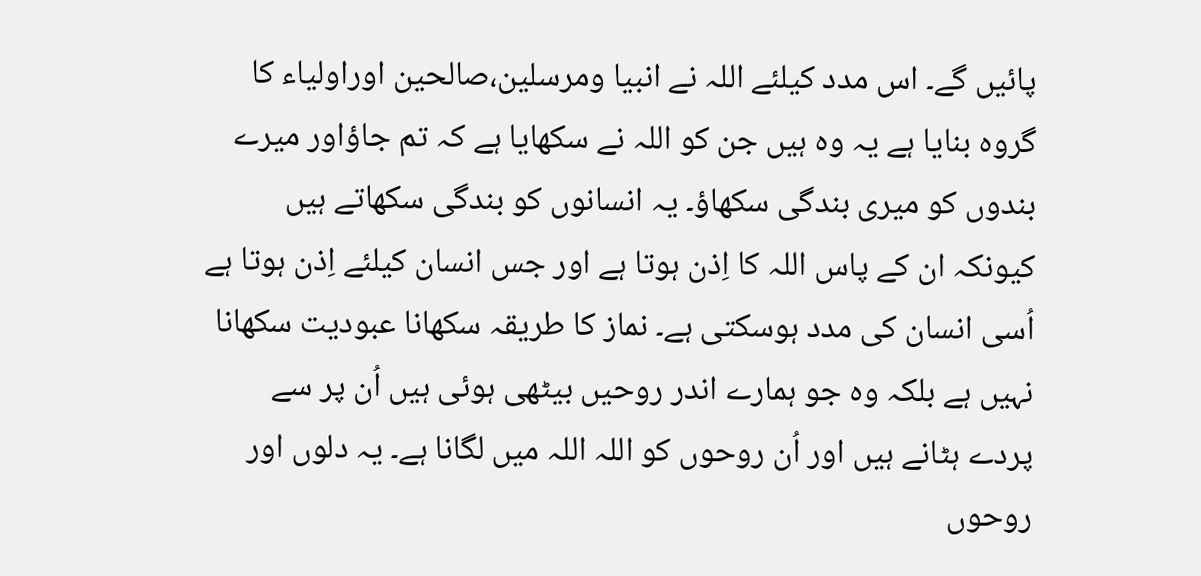پائیں گے۔ اس مدد کیلئے اللہ نے انبیا ومرسلین،صالحین اوراولیاء کا گروہ بنایا ہے یہ وہ ہیں جن کو اللہ نے سکھایا ہے کہ تم جاؤاور میرے بندوں کو میری بندگی سکھاؤ۔ یہ انسانوں کو بندگی سکھاتے ہیں کیونکہ ان کے پاس اللہ کا اِذن ہوتا ہے اور جس انسان کیلئے اِذن ہوتا ہے اُسی انسان کی مدد ہوسکتی ہے۔ نماز کا طریقہ سکھانا عبودیت سکھانا نہیں ہے بلکہ وہ جو ہمارے اندر روحیں بیٹھی ہوئی ہیں اُن پر سے پردے ہٹانے ہیں اور اُن روحوں کو اللہ اللہ میں لگانا ہے۔ یہ دلوں اور روحوں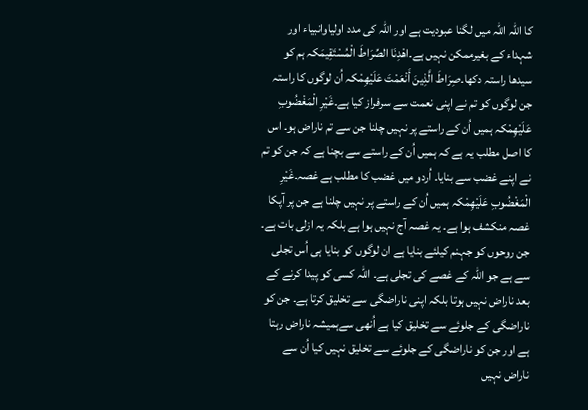کا اللہ اللہ میں لگنا عبودیت ہے اور اللہ کی مدد اولیاوانبیاء اور شہداء کے بغیرممکن نہیں ہے۔اهْدِنَا الصِّرَاطَ الْمُسْتَقِيمَکہ ہم کو سیدھا راستہ دکھا۔صِرَاطَ الَّذِينَ أَنْعَمْتَ عَلَيْهِمْکہ اُن لوگوں کا راستہ جن لوگوں کو تم نے اپنی نعمت سے سرفراز کیا ہے۔غَيْرِ الْمَغْضُوبِ عَلَيْهِمْکہ ہمیں اُن کے راستے پر نہیں چلنا جن سے تم ناراض ہو۔ اس کا اصل مطلب یہ ہے کہ ہمیں اُن کے راستے سے بچنا ہے کہ جن کو تم نے اپنے غضب سے بنایا۔ اُردو میں غضب کا مطلب ہے غصہ۔غَيْرِ الْمَغْضُوبِ عَلَيْهِمْکہ ہمیں اُن کے راستے پر نہیں چلنا ہے جن پر آپکا غصہ منکشف ہوا ہے۔ یہ غصہ آج نہیں ہوا ہے بلکہ یہ ازلی بات ہے۔ جن روحوں کو جہنم کیلئے بنایا ہے ان لوگوں کو بنایا ہی اُس تجلی سے ہے جو اللہ کے غصے کی تجلی ہے۔ اللہ کسی کو پیدا کرنے کے بعد ناراض نہیں ہوتا بلکہ اپنی ناراضگی سے تخلیق کرتا ہے۔ جن کو ناراضگی کے جلوئے سے تخلیق کیا ہے اُنھی سےہمیشہ ناراض رہتا ہے اور جن کو ناراضگی کے جلوئے سے تخلیق نہیں کیا اُن سے ناراض نہیں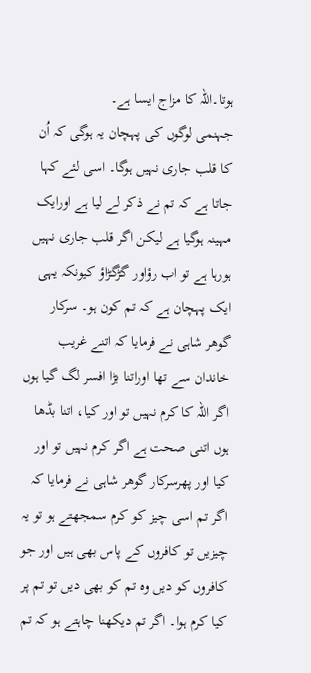ہوتا۔اللہ کا مزاج ایسا ہے۔
جہنمی لوگوں کی پہچان یہ ہوگی کہ اُن کا قلب جاری نہیں ہوگا۔ اسی لئے کہا جاتا ہے کہ تم نے ذکر لے لیا ہے اورایک مہینہ ہوگیا ہے لیکن اگر قلب جاری نہیں ہورہا ہے تو اب رؤاور گڑگڑاؤ کیونکہ یہی ایک پہچان ہے کہ تم کون ہو۔ سرکار گوھر شاہی نے فرمایا کہ اتنے غریب خاندان سے تھا اوراتنا بڑا افسر لگ گیا ہوں اگر اللہ کا کرم نہیں تو اور کیا، اتنا بڈھا ہوں اتنی صحت ہے اگر کرم نہیں تو اور کیا اور پھرسرکار گوھر شاہی نے فرمایا کہ اگر تم اسی چیز کو کرم سمجھتے ہو تو یہ چیزیں تو کافروں کے پاس بھی ہیں اور جو کافروں کو دیں وہ تم کو بھی دیں تو تم پر کیا کرم ہوا۔ اگر تم دیکھنا چاہتے ہو کہ تم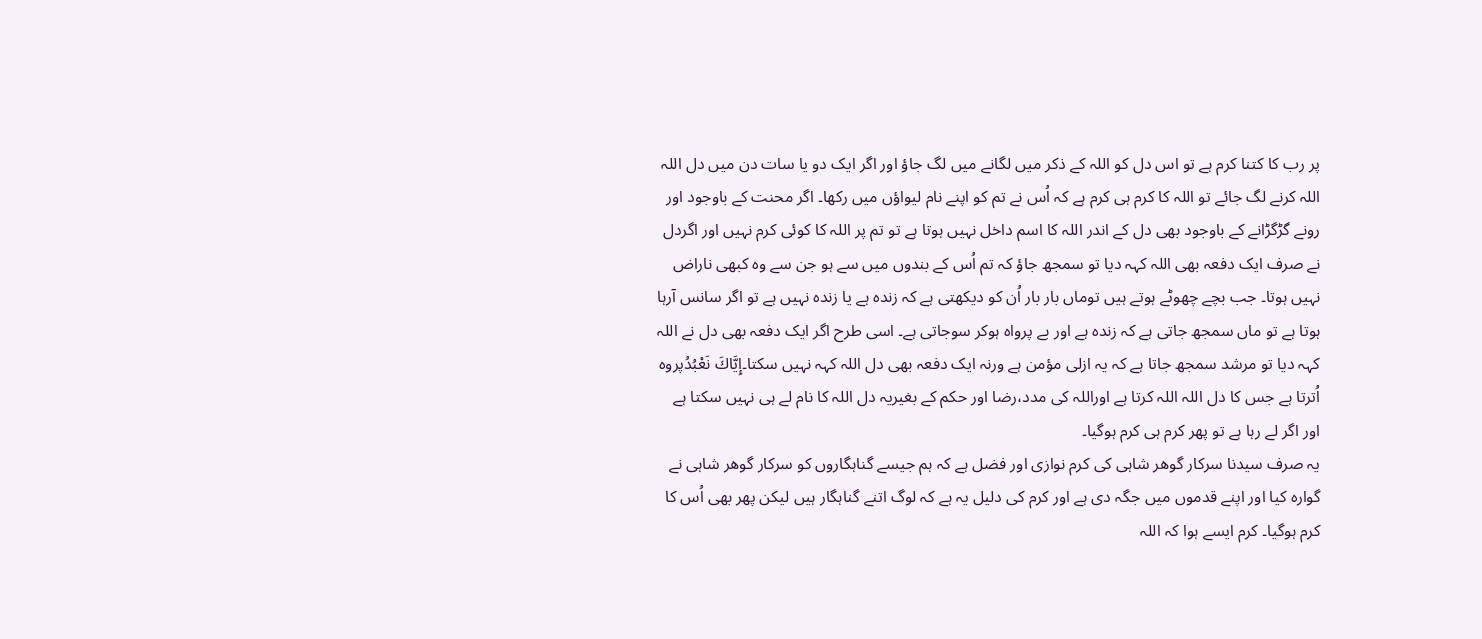پر رب کا کتنا کرم ہے تو اس دل کو اللہ کے ذکر میں لگانے میں لگ جاؤ اور اگر ایک دو یا سات دن میں دل اللہ اللہ کرنے لگ جائے تو اللہ کا کرم ہی کرم ہے کہ اُس نے تم کو اپنے نام لیواؤں میں رکھا۔ اگر محنت کے باوجود اور رونے گڑگڑانے کے باوجود بھی دل کے اندر اللہ کا اسم داخل نہیں ہوتا ہے تو تم پر اللہ کا کوئی کرم نہیں اور اگردل نے صرف ایک دفعہ بھی اللہ کہہ دیا تو سمجھ جاؤ کہ تم اُس کے بندوں میں سے ہو جن سے وہ کبھی ناراض نہیں ہوتا۔ جب بچے چھوٹے ہوتے ہیں توماں بار بار اُن کو دیکھتی ہے کہ زندہ ہے یا زندہ نہیں ہے تو اگر سانس آرہا ہوتا ہے تو ماں سمجھ جاتی ہے کہ زندہ ہے اور بے پرواہ ہوکر سوجاتی ہے۔ اسی طرح اگر ایک دفعہ بھی دل نے اللہ کہہ دیا تو مرشد سمجھ جاتا ہے کہ یہ ازلی مؤمن ہے ورنہ ایک دفعہ بھی دل اللہ کہہ نہیں سکتا۔إِيَّاكَ نَعْبُدُپروہ اُترتا ہے جس کا دل اللہ اللہ کرتا ہے اوراللہ کی مدد،رضا اور حکم کے بغیریہ دل اللہ کا نام لے ہی نہیں سکتا ہے اور اگر لے رہا ہے تو پھر کرم ہی کرم ہوگیا۔
یہ صرف سیدنا سرکار گوھر شاہی کی کرم نوازی اور فضل ہے کہ ہم جیسے گناہگاروں کو سرکار گوھر شاہی نے گوارہ کیا اور اپنے قدموں میں جگہ دی ہے اور کرم کی دلیل یہ ہے کہ لوگ اتنے گناہگار ہیں لیکن پھر بھی اُس کا کرم ہوگیا۔ کرم ایسے ہوا کہ اللہ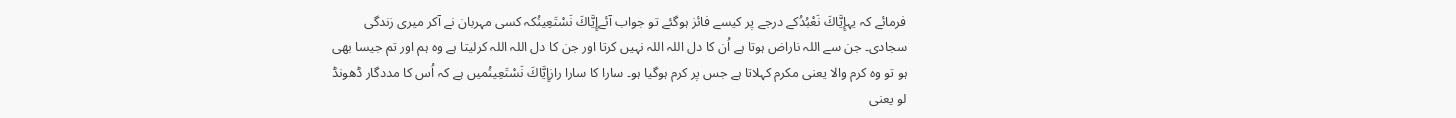فرمائے کہ یہإِيَّاكَ نَعْبُدُکے درجے پر کیسے فائز ہوگئے تو جواب آئےإِيَّاكَ نَسْتَعِينُکہ کسی مہربان نے آکر میری زندگی سجادی۔ جن سے اللہ ناراض ہوتا ہے اُن کا دل اللہ اللہ نہیں کرتا اور جن کا دل اللہ اللہ کرلیتا ہے وہ ہم اور تم جیسا بھی ہو تو وہ کرم والا یعنی مکرم کہلاتا ہے جس پر کرم ہوگیا ہو۔ سارا کا سارا رازإِيَّاكَ نَسْتَعِينُمیں ہے کہ اُس کا مددگار ڈھونڈ لو یعنی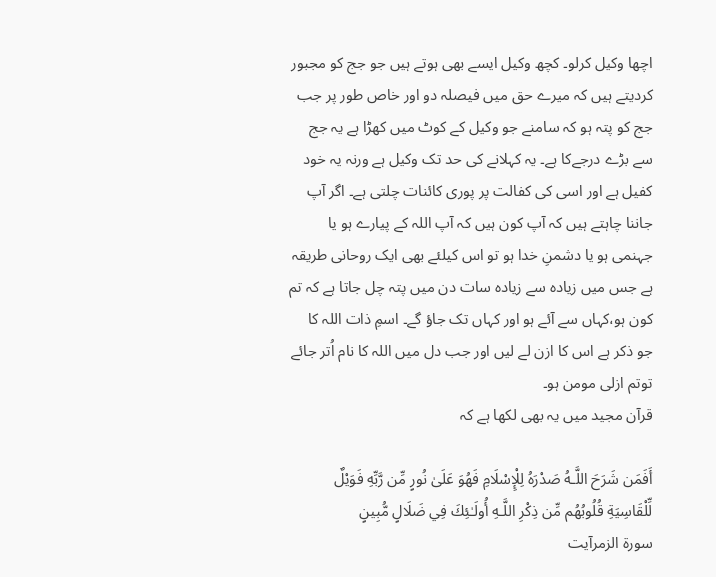اچھا وکیل کرلو۔ کچھ وکیل ایسے بھی ہوتے ہیں جو جج کو مجبور کردیتے ہیں کہ میرے حق میں فیصلہ دو اور خاص طور پر جب جج کو پتہ ہو کہ سامنے جو وکیل کے کوٹ میں کھڑا ہے یہ جج سے بڑے درجےکا ہے۔ یہ کہلانے کی حد تک وکیل ہے ورنہ یہ خود کفیل ہے اور اسی کی کفالت پر پوری کائنات چلتی ہے۔ اگر آپ جاننا چاہتے ہیں کہ آپ کون ہیں کہ آپ اللہ کے پیارے ہو یا جہنمی ہو یا دشمنِ خدا ہو تو اس کیلئے بھی ایک روحانی طریقہ ہے جس میں زیادہ سے زیادہ سات دن میں پتہ چل جاتا ہے کہ تم کون ہو،کہاں سے آئے ہو اور کہاں تک جاؤ گے۔ اسمِ ذات اللہ کا جو ذکر ہے اس کا ازن لے لیں اور جب دل میں اللہ کا نام اُتر جائے توتم ازلی مومن ہو۔
قرآن مجید میں یہ بھی لکھا ہے کہ

أَفَمَن شَرَحَ اللَّـهُ صَدْرَهُ لِلْإِسْلَامِ فَهُوَ عَلَىٰ نُورٍ مِّن رَّبِّهِ فَوَيْلٌ لِّلْقَاسِيَةِ قُلُوبُهُم مِّن ذِكْرِ اللَّـهِ أُولَـٰئِكَ فِي ضَلَالٍ مُّبِينٍ
سورۃ الزمرآیت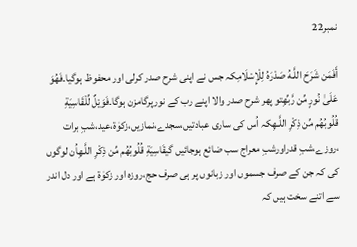نمبر22

أَفَمَن شَرَحَ اللَّـهُ صَدْرَهُ لِلْإِسْلَامِکہ جس نے اپنی شرح صدر کرلی اور محفوظ ہوگیا۔فَهُوَ عَلَىٰ نُورٍ مِّن رَّبِّهِتو پھر شرح صدر والا اپنے رب کے نورپرگامزن ہوگا۔فَوَيْلٌ لِّلْقَاسِيَةِ قُلُوبُهُم مِّن ذِكْرِ اللَّـهِکہ اُس کی ساری عبادتیں،سجدے،نمازیں،زکوٰۃ،عید،شبِ برات ،روزے،شبِ قدراورشبِ معراج سب ضائع ہوجائیں گیقَاسِيَةِ قُلُوبُهُم مِّن ذِكْرِ اللَّـهِاُن لوگوں کی کہ جن کے صرف جسموں اور زبانوں پر ہی صرف حج،روزہ اور زکوٰۃ ہے اور دل اندر سے اتنے سخت ہیں کہ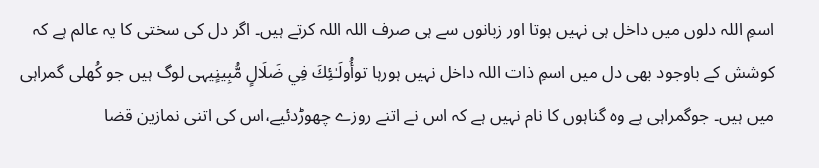اسمِ اللہ دلوں میں داخل ہی نہیں ہوتا اور زبانوں سے ہی صرف اللہ اللہ کرتے ہیں۔ اگر دل کی سختی کا یہ عالم ہے کہ کوشش کے باوجود بھی دل میں اسمِ ذات اللہ داخل نہیں ہورہا توأُولَـٰئِكَ فِي ضَلَالٍ مُّبِينٍیہی لوگ ہیں جو کُھلی گمراہی میں ہیں۔ جوگمراہی ہے وہ گناہوں کا نام نہیں ہے کہ اس نے اتنے روزے چھوڑدئیے،اس کی اتنی نمازین قضا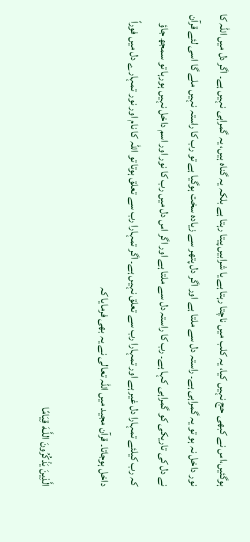ہوگئیں،اس نے کبھی حج نہیں کیا، یہ کلب میں ناچتا رہتا ہے یا شرابیں پیتا رہتا ہے بلکہ یہ گناہ ہیں، یہ گمراہی نہیں ہے۔ اگر دل میں اللہ کا نور داخل نہ ہو تو یہ گمراہی ہے۔ راستہ دل سے ملتا ہے اور اگر دل پتھر سے زیادہ سخت ہوگیا ہے تو رب کا راستہ نہیں ملے گا اسی لئے قرآن نے دل کی تاریکی کو گمراہی کہا ہے۔ رب کا راستہ دل سے ملتا ہے اور اگر اس دل میں رب کا نور اور اسم داخل نہیں ہورہا تو سمجھ جاؤ کہ رب کیلئے تمہارا دل غیر ہے اور تمہارا رب سے تعلق نہیں ہے۔ اگر تمہارا رب سے تعلق ہوتا تو اللہ کا نام اور نور تمہارے دل میں فوراً داخل ہوجاتا۔ قرآن مجید میں اللہ تعالی نے یہ بھی فرمایا کہ

الَّذِينَ يَذْكُرُونَ اللَّـهَ قِيَامًا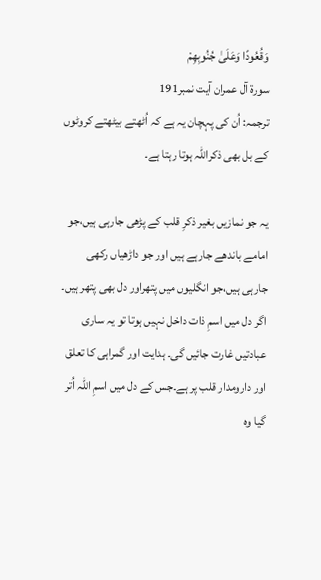وَقُعُودًا وَعَلَىٰ جُنُوبِهِمْ
سورۃ آل عمران آیت نمبر191
ترجمہ: اُن کی پہچان یہ ہے کہ اُٹھتے بیٹھتے کروٹوں کے بل بھی ذکراللہ ہوتا رہتا ہے۔

یہ جو نمازیں بغیر ذکرِ قلب کے پڑھی جارہی ہیں،جو امامے باندھے جارہے ہیں اور جو داڑھیاں رکھی جارہی ہیں،جو انگلیوں میں پتھراور دل بھی پتھر ہیں۔ اگر دل میں اسمِ ذات داخل نہیں ہوتا تو یہ ساری عبادتیں غارت جائیں گی۔ ہدایت اور گمراہی کا تعلق اور دارومدار قلب پر ہے۔جس کے دل میں اسمِ اللہ اُتر گیا وہ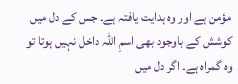مؤمن ہے اور وہ ہدایت یافتہ ہے۔ جس کے دل میں کوشش کے باوجود بھی اسمِ اللہ داخل نہیں ہوتا تو وہ گمراہ ہے۔ اگر دل میں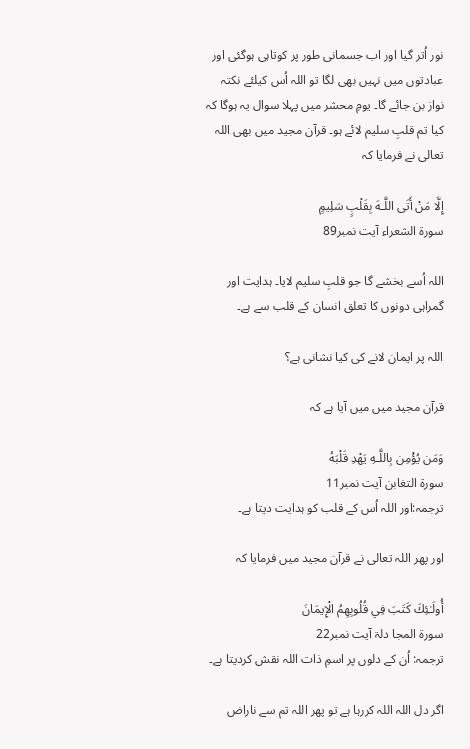نور اُتر گیا اور اب جسمانی طور پر کوتاہی ہوگئی اور عبادتوں میں نہیں بھی لگا تو اللہ اُس کیلئے نکتہ نواز بن جائے گا۔ یومِ محشر میں پہلا سوال یہ ہوگا کہ کیا تم قلبِ سلیم لائے ہو۔ قرآن مجید میں بھی اللہ تعالی نے فرمایا کہ

إِلَّا مَنْ أَتَى اللَّـهَ بِقَلْبٍ سَلِيمٍ
سورۃ الشعراء آیت نمبر89

اللہ اُسے بخشے گا جو قلبِ سلیم لایا۔ ہدایت اور گمراہی دونوں کا تعلق انسان کے قلب سے ہے۔

اللہ پر ایمان لانے کی کیا نشانی ہے؟

قرآن مجید میں میں آیا ہے کہ

وَمَن يُؤْمِن بِاللَّـهِ يَهْدِ قَلْبَهُ
سورۃ التغابن آیت نمبر11
ترجمہ:اور اللہ اُس کے قلب کو ہدایت دیتا ہے۔

اور پھر اللہ تعالی نے قرآن مجید میں فرمایا کہ

أُولَـٰئِكَ كَتَبَ فِي قُلُوبِهِمُ الْإِيمَانَ
سورۃ المجا دلۃ آیت نمبر22
ترجمہ: اُن کے دلوں پر اسمِ ذات اللہ نقش کردیتا ہے۔

اگر دل اللہ اللہ کررہا ہے تو پھر اللہ تم سے ناراض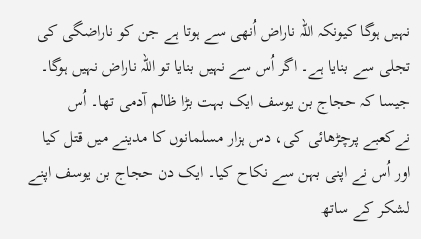نہیں ہوگا کیونکہ اللہ ناراض اُنھی سے ہوتا ہے جن کو ناراضگی کی تجلی سے بنایا ہے۔ اگر اُس سے نہیں بنایا تو اللہ ناراض نہیں ہوگا۔ جیسا کہ حجاج بن یوسف ایک بہت بڑا ظالم آدمی تھا۔ اُس نےکعبے پرچڑھائی کی، دس ہزار مسلمانوں کا مدینے میں قتل کیا اور اُس نے اپنی بہن سے نکاح کیا۔ ایک دن حجاج بن یوسف اپنے لشکر کے ساتھ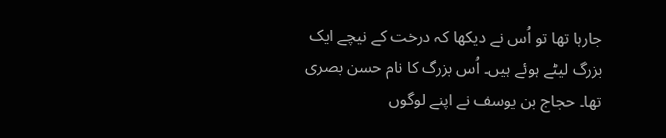جارہا تھا تو اُس نے دیکھا کہ درخت کے نیچے ایک بزرگ لیٹے ہوئے ہیں۔ اُس بزرگ کا نام حسن بصری تھا۔ حجاج بن یوسف نے اپنے لوگوں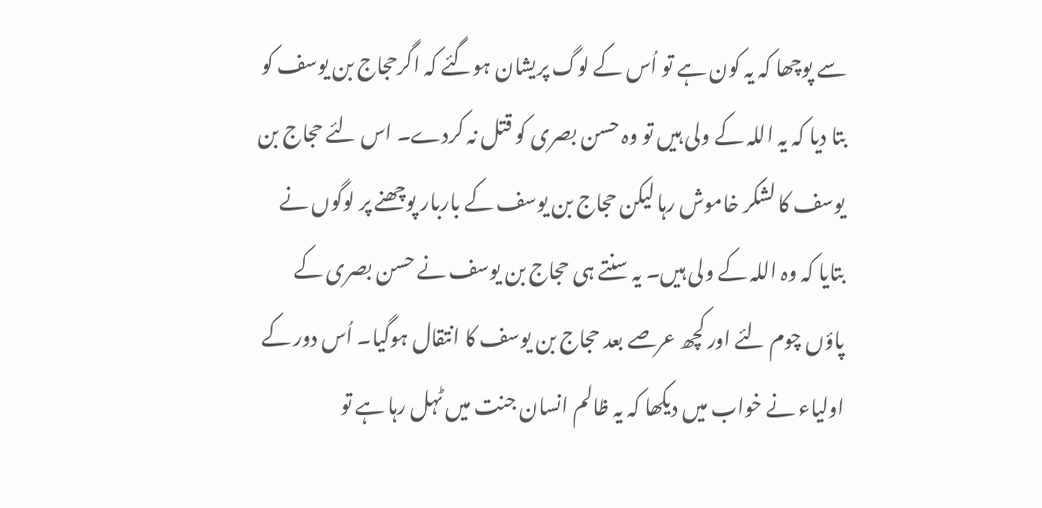سے پوچھا کہ یہ کون ہے تو اُس کے لوگ پریشان ہوگئے کہ اگرحجاج بن یوسف کو بتا دیا کہ یہ اللہ کے ولی ہیں تو وہ حسن بصری کو قتل نہ کردے۔ اس لئے حجاج بن یوسف کا لشکر خاموش رہا لیکن حجاج بن یوسف کے باربار پوچھنے پر لوگوں نے بتایا کہ وہ اللہ کے ولی ہیں۔ یہ سنتے ہی حجاج بن یوسف نے حسن بصری کے پاؤں چوم لئے اور کچھ عرصے بعد حجاج بن یوسف کا انتقال ہوگیا۔ اُس دور کے اولیاء نے خواب میں دیکھا کہ یہ ظالم انسان جنت میں ٹہل رہا ہے تو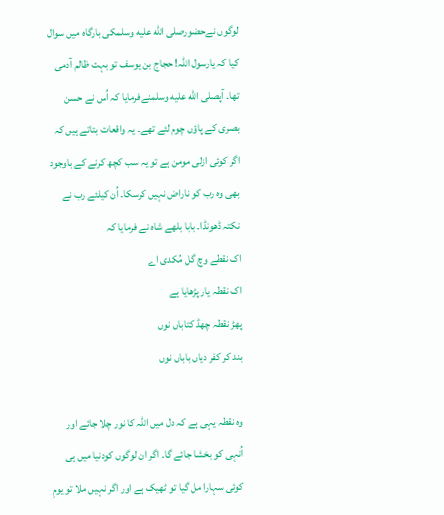لوگوں نےحضورصلى الله عليه وسلمکی بارگاہ میں سوال کیا کہ یارسول اللہ! حجاج بن یوسف تو بہت ظالم آدمی تھا۔ آپصلى الله عليه وسلمنےفرمایا کہ اُس نے حسن بصری کے پاؤں چوم لئے تھے۔ یہ واقعات بتاتے ہیں کہ اگر کوئی ازلی مومن ہے تو یہ سب کچھ کرنے کے باوجود بھی وہ رب کو ناراض نہیں کرسکا۔ اُن کیلئے رب نے نکتہ ڈھونڈا۔ بابا بلھے شاہ نے فرمایا کہ
اک نقطے وچ گل مُکدی اے
اک نقطہ یار پڑھایا ہے
پھڑ نقطہ چھڈ کتاباں نوں
بند کر کفر دیاں باباں نوں

وہ نقطہ یہی ہے کہ دل میں اللہ کا نور چلا جائے اور اُنہی کو بخشا جائے گا۔ اگر ان لوگوں کودنیا میں ہی کوئی سہارا مل گیا تو ٹھیک ہے اور اگر نہیں ملا تو یومِ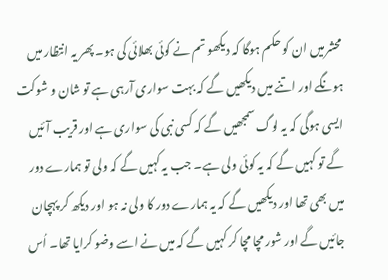محشرمیں ان کو حکم ہوگا کہ دیکھو تم نے کوئی بھلائی کی ہو۔ پھر یہ انتظار میں ہونگے اور اتنے میں دیکھیں گے کہ بہت سواری آرہی ہے تو شان و شوکت ایسی ہوگی کہ یہ لوگ سمجھیں گے کہ کسی نبی کی سواری ہے اور قریب آئیں گے تو کہیں گے کہ یہ کوئی ولی ہے۔ جب یہ کہیں گے کہ ولی تو ہمارے دور میں بھی تھا اور دیکھیں گے کہ یہ ہمارے دور کا ولی نہ ہو اور دیکھ کر پہچان جائیں گے اور شور مچا مچا کر کہیں گے کہ میں نے اسے وضو کرایا تھا۔ اُس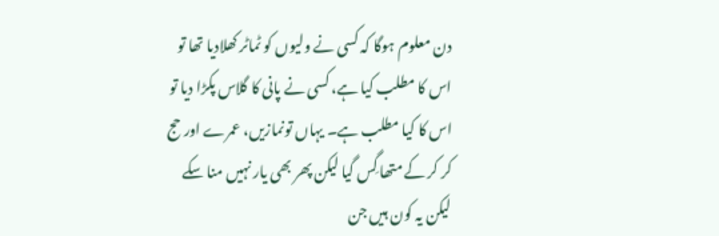دن معلوم ہوگا کہ کسی نے ولیوں کو ٹماٹر کھلادیا تھا تو اس کا مطلب کیا ہے، کسی نے پانی کا گلاس پکڑا دیا تو اس کا کیا مطلب ہے۔ یہاں تونمازیں، عمرے اور حج کر کر کے متھا گِس گیا لیکن پھر بھی یار نہیں منا سکے لیکن یہ کون ہیں جن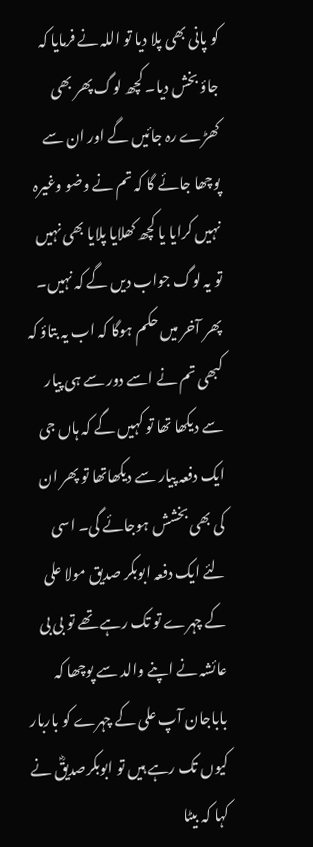کو پانی بھی پلا دیا تو اللہ نے فرمایا کہ جاؤ بخش دیا۔ کچھ لوگ پھر بھی کھڑے رہ جائیں گے اور ان سے پوچھا جائے گا کہ تم نے وضو وغیرہ نہیں کرایا یا کچھ کھلایا پلایا بھی نہیں تو یہ لوگ جواب دیں گے کہ نہیں۔ پھر آخر میں حکم ہوگا کہ اب یہ بتاؤ کہ کبھی تم نے اسے دور سے ہی پیار سے دیکھا تھا تو کہیں گے کہ ہاں جی ایک دفعہ پیار سے دیکھاتھا تو پھر ان کی بھی بخشش ہوجائے گی۔ اسی لئے ایک دفعہ ابوبکر صدیق مولا علی کے چہرے تو تک رہے تھے تو بی بی عائشہ نے اپنے والد سے پوچھا کہ باباجان آپ علی کے چہرے کو باربار کیوں تک رہے ہیں تو ابوبکرصدیقؓ نے کہا کہ بیٹا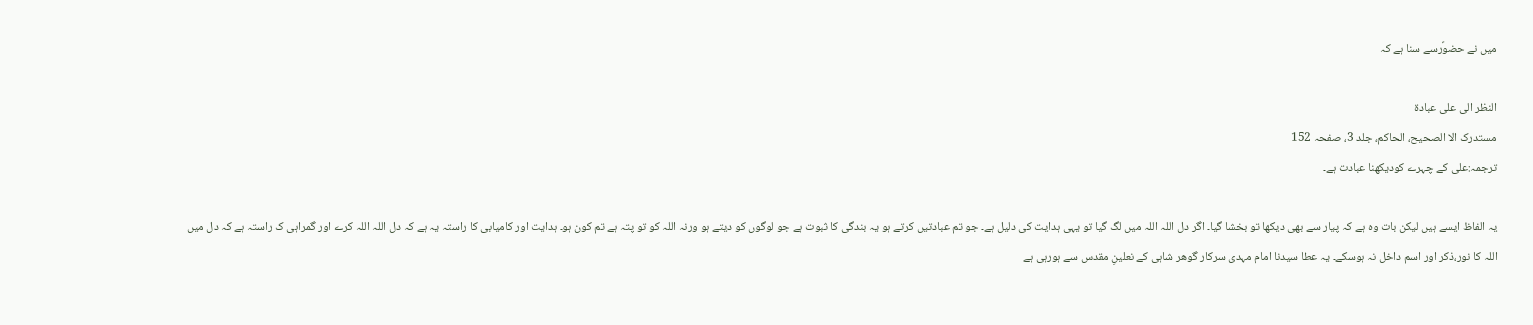میں نے حضوؐرسے سنا ہے کہ

النظر الی علی عبادۃ
مستدرک الا الصحیح، الحاکم، جلد 3، صفحہ 152
ترجمہ:علی کے چہرے کودیکھنا عبادت ہے۔

یہ الفاظ ایسے ہیں لیکن بات وہ ہے کہ پیار سے بھی دیکھا تو بخشا گیا۔ اگر دل اللہ اللہ میں لگ گیا تو یہی ہدایت کی دلیل ہے۔ جو تم عبادتیں کرتے ہو یہ بندگی کا ثبوت ہے جو لوگوں کو دیتے ہو ورنہ اللہ کو تو پتہ ہے تم کون ہو۔ ہدایت اور کامیابی کا راستہ یہ ہے کہ دل اللہ اللہ کرے اور گمراہی ک راستہ ہے کہ دل میں اللہ کا نور،ذکر اور اسم داخل نہ ہوسکے۔ یہ عطا سیدنا امام مہدی سرکار گوھر شاہی کے نعلینِ مقدس سے ہورہی ہے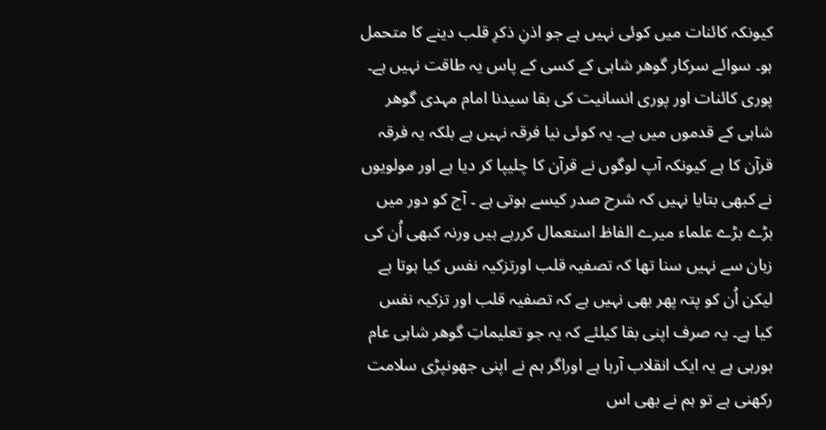کیونکہ کائنات میں کوئی نہیں ہے جو اذنِ ذکرِ قلب دینے کا متحمل ہو۔ سوائے سرکار گوھر شاہی کے کسی کے پاس یہ طاقت نہیں ہے۔ پوری کائنات اور پوری انسانیت کی بقا سیدنا امام مہدی گوھر شاہی کے قدموں میں ہے۔ یہ کوئی نیا فرقہ نہیں ہے بلکہ یہ فرقہ قرآن کا ہے کیونکہ آپ لوگوں نے قرآن کا چلیپا کر دیا ہے اور مولویوں نے کبھی بتایا نہیں کہ شرح صدر کیسے ہوتی ہے ۔ آج کو دور میں بڑے بڑے علماء میرے الفاظ استعمال کررہے ہیں ورنہ کبھی اُن کی زبان سے نہیں سنا تھا کہ تصفیہ قلب اورتزکیہ نفس کیا ہوتا ہے لیکن اُن کو پتہ پھر بھی نہیں ہے کہ تصفیہ قلب اور تزکیہ نفس کیا ہے۔ یہ صرف اپنی بقا کیلئے کہ یہ جو تعلیماتِ گوھر شاہی عام ہورہی ہے یہ ایک انقلاب آرہا ہے اوراگر ہم نے اپنی جھونپڑی سلامت رکھنی ہے تو ہم نے بھی اس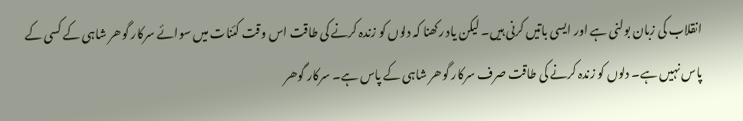انقلاب کی زبان بولنی ہے اور ایسی باتیں کرنی ہیں۔ لیکن یاد رکھنا کہ دلوں کو زندہ کرنے کی طاقت اس وقت کئنات میں سوائے سرکار گوھر شاہی کے کسی کے پاس نہیں ہے۔ دلوں کو زندہ کرنے کی طاقت صرف سرکار گوھر شاہی کے پاس ہے۔ سرکار گوھر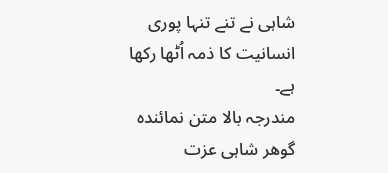شاہی نے تنے تنہا پوری انسانیت کا ذمہ اُٹھا رکھا ہے۔
مندرجہ بالا متن نمائندہ گوھر شاہی عزت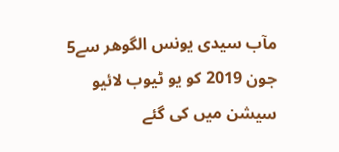مآب سیدی یونس الگوھر سے5 جون 2019 کو یو ٹیوب لائیو سیشن میں کی گئے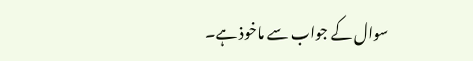سوال کے جواب سے ماخوذ ہے۔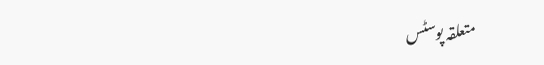متعلقہ پوسٹس